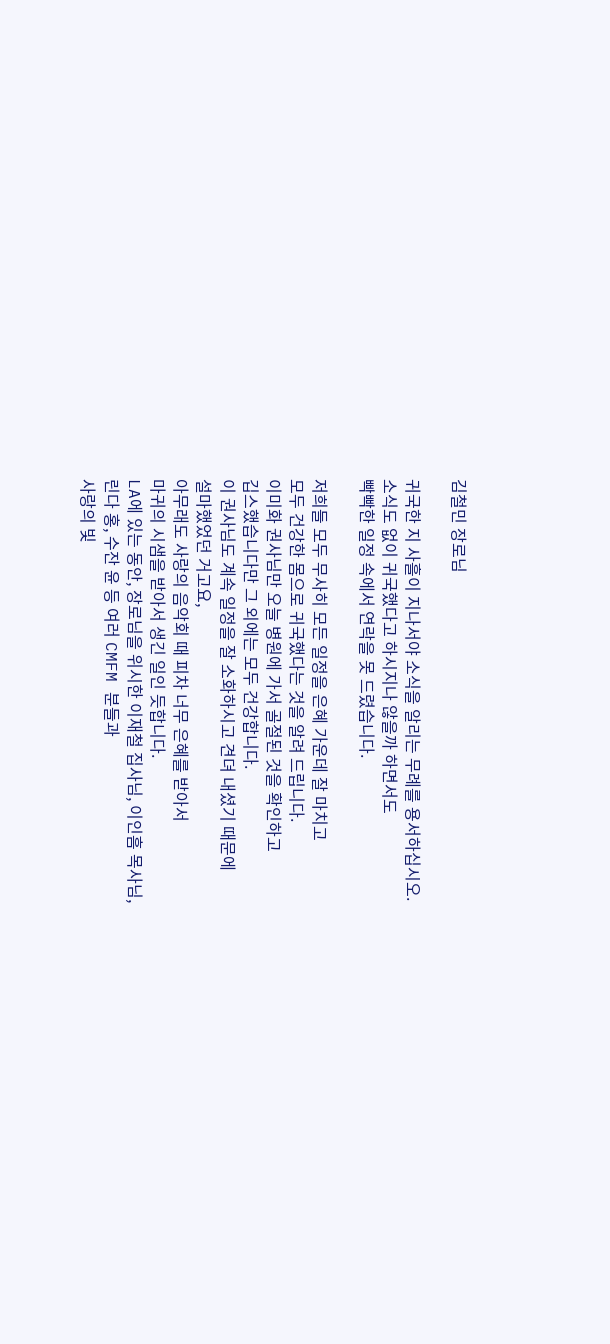김철민 장로님

귀국한 지 사흘이 지나서야 소식을 알리는 무례를 용서하십시오.
소식도 없이 귀국했다고 하시지나 않을까 하면서도
빡빡한 일정 속에서 연락을 못 드렸습니다.

저희들 모두 무사히 모든 일정을 은혜 가운데 잘 마치고
모두 건강한 몸으로 귀국했다는 것을 알려 드립니다.
이미화 권사님만 오늘 병원에 가서 골절된 것을 확인하고
깁스했습니다만 그 외에는 모두 건강합니다.
이 권사님도 계속 일정을 잘 소화하시고 견뎌 내셨기 때문에
설마했었던 거고요,
아무래도 사랑의 음악회 때 피차 너무 은혜를 받아서
마귀의 시샘을 받아서 생긴 일인 듯합니다.
LA에 있는 동안, 장로님을 위시한 이재철 집사님, 이인흠 목사님,
린다 홍, 수잔 윤 등 여러 CMFM 분들과
사랑의 빛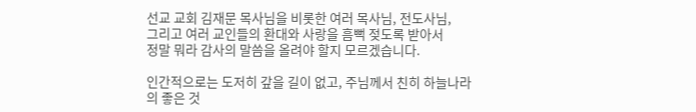선교 교회 김재문 목사님을 비롯한 여러 목사님, 전도사님,
그리고 여러 교인들의 환대와 사랑을 흠뻑 젖도록 받아서
정말 뭐라 감사의 말씀을 올려야 할지 모르겠습니다.

인간적으로는 도저히 갚을 길이 없고, 주님께서 친히 하늘나라의 좋은 것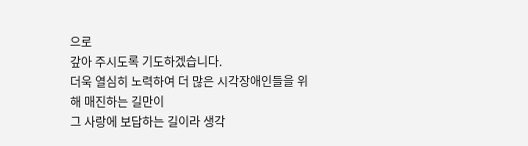으로
갚아 주시도록 기도하겠습니다.
더욱 열심히 노력하여 더 많은 시각장애인들을 위해 매진하는 길만이
그 사랑에 보답하는 길이라 생각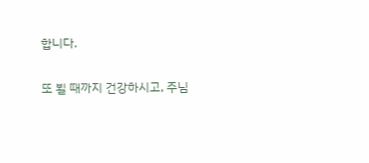합니다.

또 뵐 때까지 건강하시고, 주님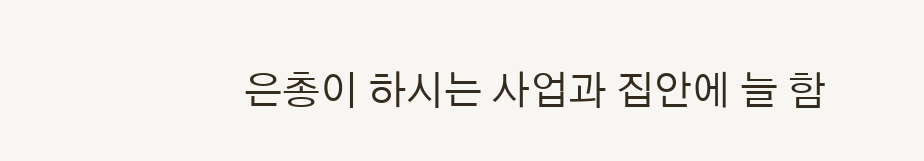은총이 하시는 사업과 집안에 늘 함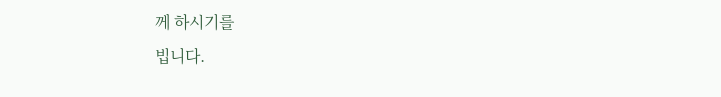께 하시기를
빕니다.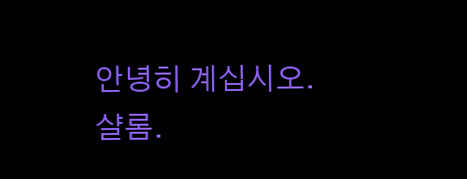안녕히 계십시오.
샬롬.